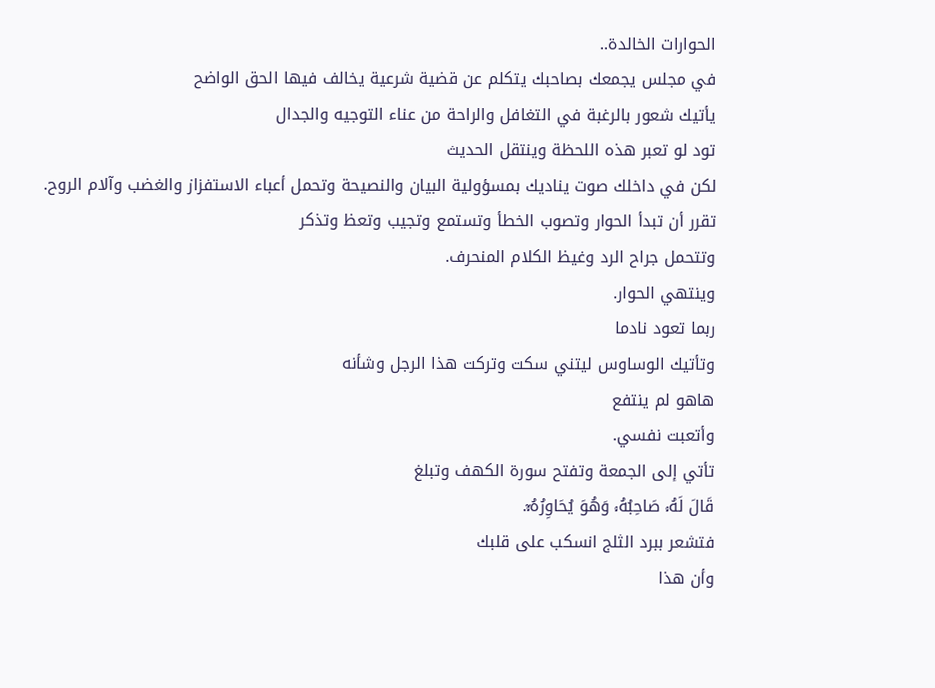الحوارات الخالدة..
في مجلس يجمعك بصاحبك يتكلم عن قضية شرعية يخالف فيها الحق الواضح
يأتيك شعور بالرغبة في التغافل والراحة من عناء التوجيه والجدال
تود لو تعبر هذه اللحظة وينتقل الحديث
لكن في داخلك صوت يناديك بمسؤولية البيان والنصيحة وتحمل أعباء الاستفزاز والغضب وآلام الروح.
تقرر أن تبدأ الحوار وتصوب الخطأ وتستمع وتجيب وتعظ وتذكر
وتتحمل جراح الرد وغيظ الكلام المنحرف.
وينتهي الحوار.
ربما تعود نادما
وتأتيك الوساوس ليتني سكت وتركت هذا الرجل وشأنه
هاهو لم ينتفع
وأتعبت نفسي.
تأتي إلى الجمعة وتفتح سورة الكهف وتبلغ
قَالَ لَهُۥ صَاحِبُهُۥ وَهُوَ یُحَاوِرُهُۥۤ.
فتشعر ببرد الثلج انسكب على قلبك
وأن هذا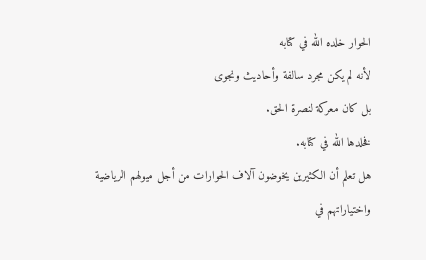الحوار خلده الله في كتابه
لأنه لم يكن مجرد سالفة وأحاديث ونجوى
بل كان معركة لنصرة الحق.
فخلدها الله في كتابه.
هل تعلم أن الكثيرين يخوضون آلاف الحوارات من أجل ميولهم الرياضية واختياراتهم في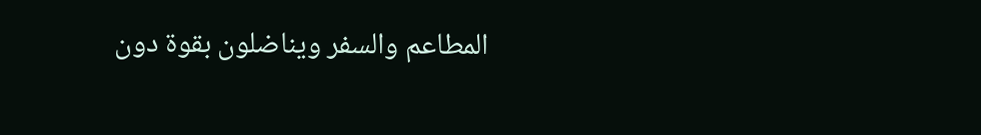المطاعم والسفر ويناضلون بقوة دون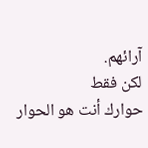آرائهم.
لكن فقط
حوارك أنت هو الحوار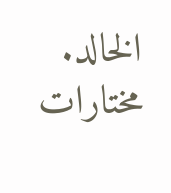الخالد.
مختارات